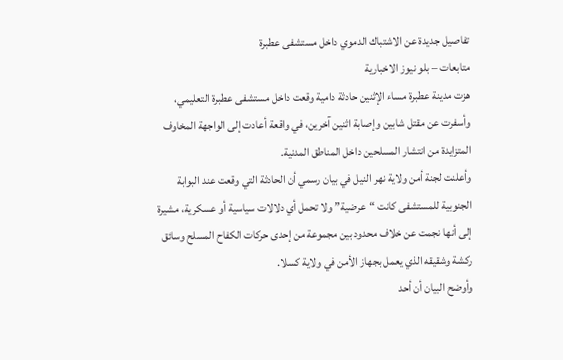تفاصيل جديدة عن الاشتباك الدموي داخل مستشفى عطبرة
متابعات – بلو نيوز الاخبارية
هزت مدينة عطبرة مساء الإثنين حادثة دامية وقعت داخل مستشفى عطبرة التعليمي، وأسفرت عن مقتل شابين وإصابة اثنين آخرين، في واقعة أعادت إلى الواجهة المخاوف المتزايدة من انتشار المسلحين داخل المناطق المدنية.
وأعلنت لجنة أمن ولاية نهر النيل في بيان رسمي أن الحادثة التي وقعت عند البوابة الجنوبية للمستشفى كانت “عرضية” ولا تحمل أي دلالات سياسية أو عسكرية، مشيرة إلى أنها نجمت عن خلاف محدود بين مجموعة من إحدى حركات الكفاح المسلح وسائق ركشة وشقيقه الذي يعمل بجهاز الأمن في ولاية كسلا.
وأوضح البيان أن أحد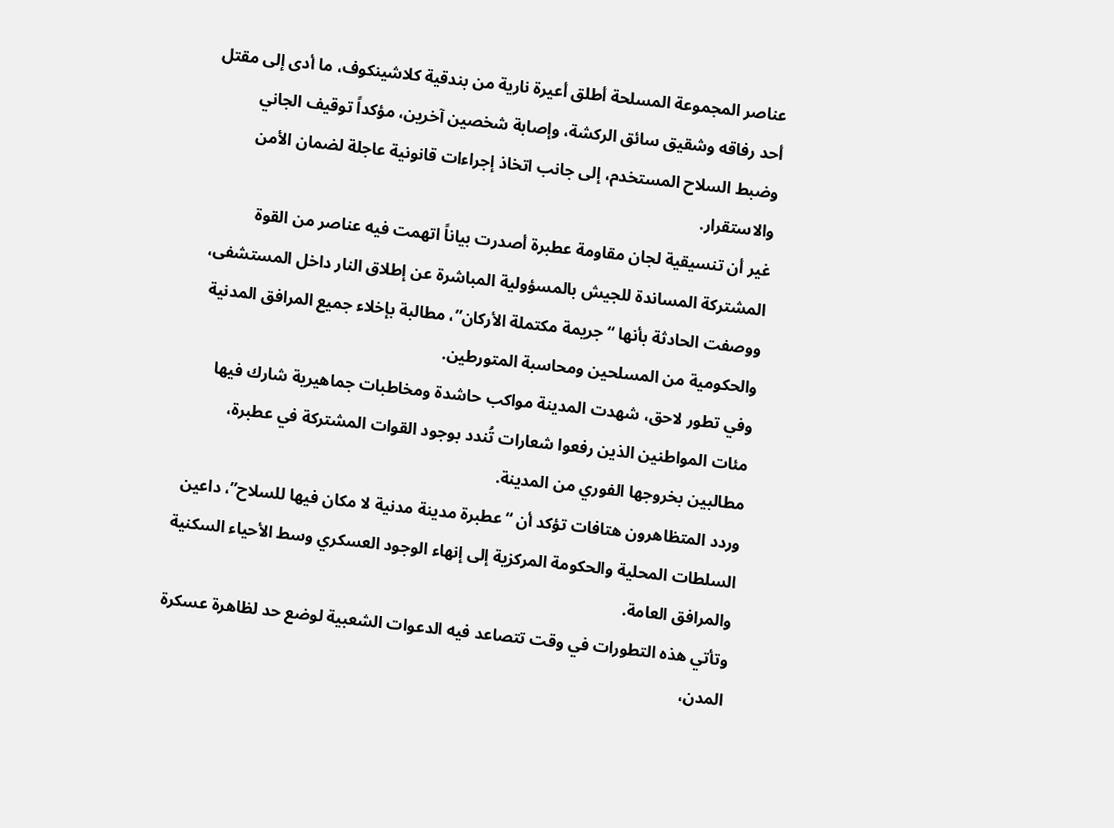عناصر المجموعة المسلحة أطلق أعيرة نارية من بندقية كلاشينكوف، ما أدى إلى مقتل أحد رفاقه وشقيق سائق الركشة، وإصابة شخصين آخرين، مؤكداً توقيف الجاني وضبط السلاح المستخدم، إلى جانب اتخاذ إجراءات قانونية عاجلة لضمان الأمن والاستقرار.
غير أن تنسيقية لجان مقاومة عطبرة أصدرت بياناً اتهمت فيه عناصر من القوة المشتركة المساندة للجيش بالمسؤولية المباشرة عن إطلاق النار داخل المستشفى، ووصفت الحادثة بأنها “جريمة مكتملة الأركان”، مطالبة بإخلاء جميع المرافق المدنية والحكومية من المسلحين ومحاسبة المتورطين.
وفي تطور لاحق، شهدت المدينة مواكب حاشدة ومخاطبات جماهيرية شارك فيها مئات المواطنين الذين رفعوا شعارات تُندد بوجود القوات المشتركة في عطبرة، مطالبين بخروجها الفوري من المدينة.
وردد المتظاهرون هتافات تؤكد أن “عطبرة مدينة مدنية لا مكان فيها للسلاح”، داعين السلطات المحلية والحكومة المركزية إلى إنهاء الوجود العسكري وسط الأحياء السكنية والمرافق العامة.
وتأتي هذه التطورات في وقت تتصاعد فيه الدعوات الشعبية لوضع حد لظاهرة عسكرة المدن،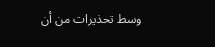وسط تحذيرات من أن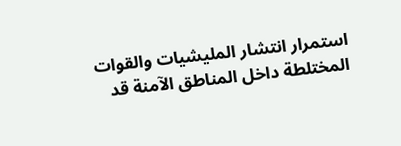استمرار انتشار المليشيات والقوات المختلطة داخل المناطق الآمنة قد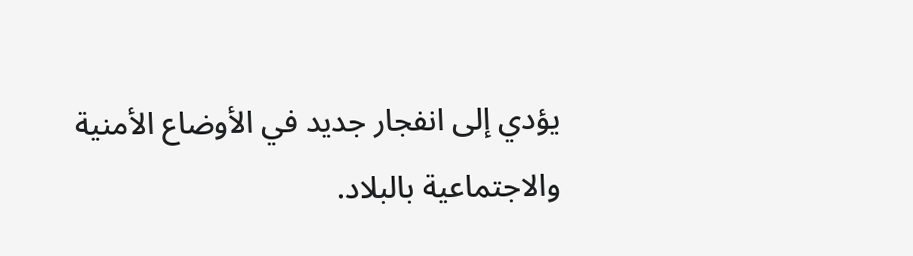يؤدي إلى انفجار جديد في الأوضاع الأمنية والاجتماعية بالبلاد.